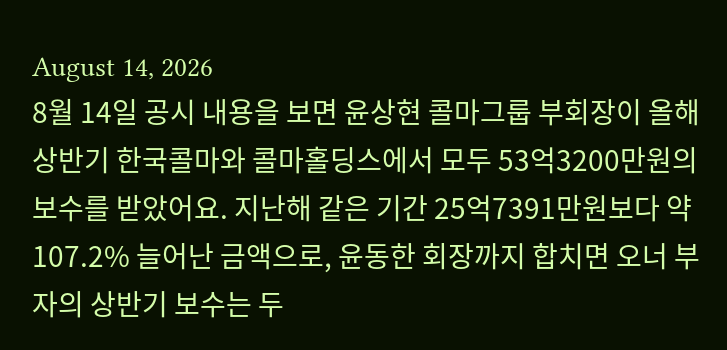August 14, 2026
8월 14일 공시 내용을 보면 윤상현 콜마그룹 부회장이 올해 상반기 한국콜마와 콜마홀딩스에서 모두 53억3200만원의 보수를 받았어요. 지난해 같은 기간 25억7391만원보다 약 107.2% 늘어난 금액으로, 윤동한 회장까지 합치면 오너 부자의 상반기 보수는 두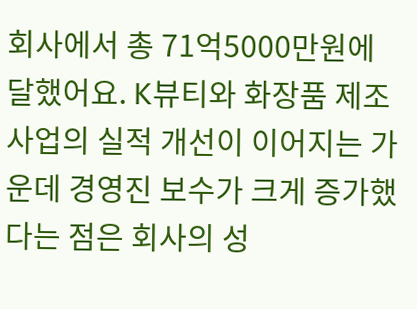회사에서 총 71억5000만원에 달했어요. K뷰티와 화장품 제조 사업의 실적 개선이 이어지는 가운데 경영진 보수가 크게 증가했다는 점은 회사의 성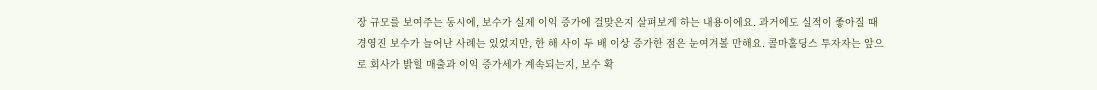장 규모를 보여주는 동시에, 보수가 실제 이익 증가에 걸맞은지 살펴보게 하는 내용이에요. 과거에도 실적이 좋아질 때 경영진 보수가 늘어난 사례는 있었지만, 한 해 사이 두 배 이상 증가한 점은 눈여겨볼 만해요. 콜마홀딩스 투자자는 앞으로 회사가 밝힐 매출과 이익 증가세가 계속되는지, 보수 확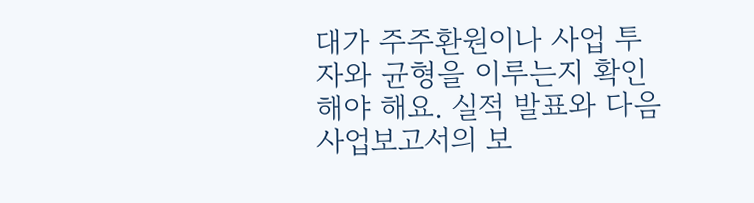대가 주주환원이나 사업 투자와 균형을 이루는지 확인해야 해요. 실적 발표와 다음 사업보고서의 보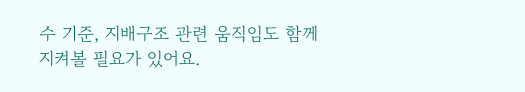수 기준, 지배구조 관련 움직임도 함께 지켜볼 필요가 있어요.